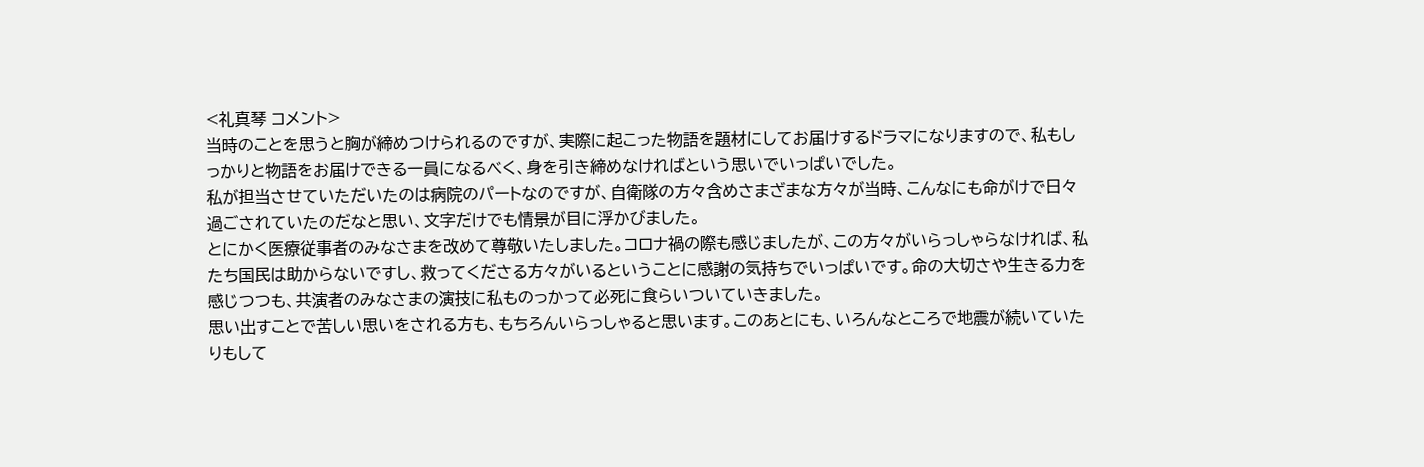<礼真琴 コメント>
当時のことを思うと胸が締めつけられるのですが、実際に起こった物語を題材にしてお届けするドラマになりますので、私もしっかりと物語をお届けできる一員になるべく、身を引き締めなければという思いでいっぱいでした。
私が担当させていただいたのは病院のパートなのですが、自衛隊の方々含めさまざまな方々が当時、こんなにも命がけで日々過ごされていたのだなと思い、文字だけでも情景が目に浮かびました。
とにかく医療従事者のみなさまを改めて尊敬いたしました。コロナ禍の際も感じましたが、この方々がいらっしゃらなければ、私たち国民は助からないですし、救ってくださる方々がいるということに感謝の気持ちでいっぱいです。命の大切さや生きる力を感じつつも、共演者のみなさまの演技に私ものっかって必死に食らいついていきました。
思い出すことで苦しい思いをされる方も、もちろんいらっしゃると思います。このあとにも、いろんなところで地震が続いていたりもして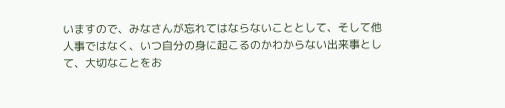いますので、みなさんが忘れてはならないこととして、そして他人事ではなく、いつ自分の身に起こるのかわからない出来事として、大切なことをお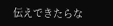伝えできたらな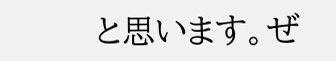と思います。ぜ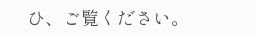ひ、ご覧ください。